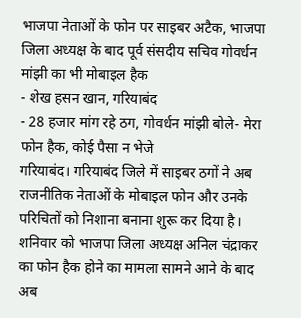भाजपा नेताओं के फोन पर साइबर अटैक, भाजपा जिला अध्यक्ष के बाद पूर्व संसदीय सचिव गोवर्धन मांझी का भी मोबाइल हैक
- शेख हसन खान, गरियाबंद
- 28 हजार मांग रहे ठग, गोवर्धन मांझी बोले- मेरा फोन हैक, कोई पैसा न भेजे
गरियाबंद। गरियाबंद जिले में साइबर ठगों ने अब राजनीतिक नेताओं के मोबाइल फोन और उनके परिचितों को निशाना बनाना शुरू कर दिया है। शनिवार को भाजपा जिला अध्यक्ष अनिल चंद्राकर का फोन हैक होने का मामला सामने आने के बाद अब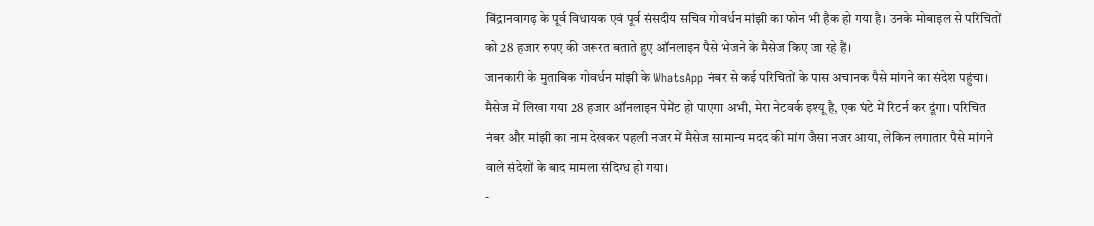बिंद्रानवागढ़ के पूर्व विधायक एवं पूर्व संसदीय सचिव गोवर्धन मांझी का फोन भी हैक हो गया है। उनके मोबाइल से परिचितों को 28 हजार रुपए की जरूरत बताते हुए ऑनलाइन पैसे भेजने के मैसेज किए जा रहे हैं।
जानकारी के मुताबिक गोवर्धन मांझी के WhatsApp नंबर से कई परिचितों के पास अचानक पैसे मांगने का संदेश पहुंचा। मैसेज में लिखा गया 28 हजार ऑनलाइन पेमेंट हो पाएगा अभी, मेरा नेटवर्क इश्यू है, एक घंटे में रिटर्न कर दूंगा। परिचित नंबर और मांझी का नाम देखकर पहली नजर में मैसेज सामान्य मदद की मांग जैसा नजर आया, लेकिन लगातार पैसे मांगने वाले संदेशों के बाद मामला संदिग्ध हो गया।
-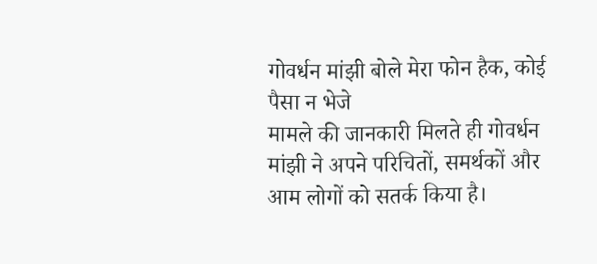गोवर्धन मांझी बोले मेरा फोन हैक, कोई पैसा न भेजे
मामले की जानकारी मिलते ही गोवर्धन मांझी ने अपने परिचितों, समर्थकों और आम लोगों को सतर्क किया है।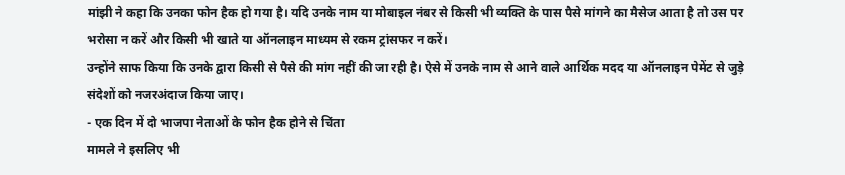मांझी ने कहा कि उनका फोन हैक हो गया है। यदि उनके नाम या मोबाइल नंबर से किसी भी व्यक्ति के पास पैसे मांगने का मैसेज आता है तो उस पर भरोसा न करें और किसी भी खाते या ऑनलाइन माध्यम से रकम ट्रांसफर न करें।
उन्होंने साफ किया कि उनके द्वारा किसी से पैसे की मांग नहीं की जा रही है। ऐसे में उनके नाम से आने वाले आर्थिक मदद या ऑनलाइन पेमेंट से जुड़े संदेशों को नजरअंदाज किया जाए।
- एक दिन में दो भाजपा नेताओं के फोन हैक होने से चिंता
मामले ने इसलिए भी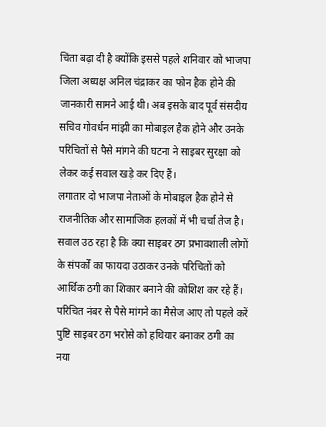चिंता बढ़ा दी है क्योंकि इससे पहले शनिवार को भाजपा जिला अध्यक्ष अनिल चंद्राकर का फोन हैक होने की जानकारी सामने आई थी। अब इसके बाद पूर्व संसदीय सचिव गोवर्धन मांझी का मोबाइल हैक होने और उनके परिचितों से पैसे मांगने की घटना ने साइबर सुरक्षा को लेकर कई सवाल खड़े कर दिए हैं।
लगातार दो भाजपा नेताओं के मोबाइल हैक होने से राजनीतिक और सामाजिक हलकों में भी चर्चा तेज है। सवाल उठ रहा है कि क्या साइबर ठग प्रभावशाली लोगों के संपर्कों का फायदा उठाकर उनके परिचितों को आर्थिक ठगी का शिकार बनाने की कोशिश कर रहे हैं।
परिचित नंबर से पैसे मांगने का मैसेज आए तो पहले करें पुष्टि साइबर ठग भरोसे को हथियार बनाकर ठगी का नया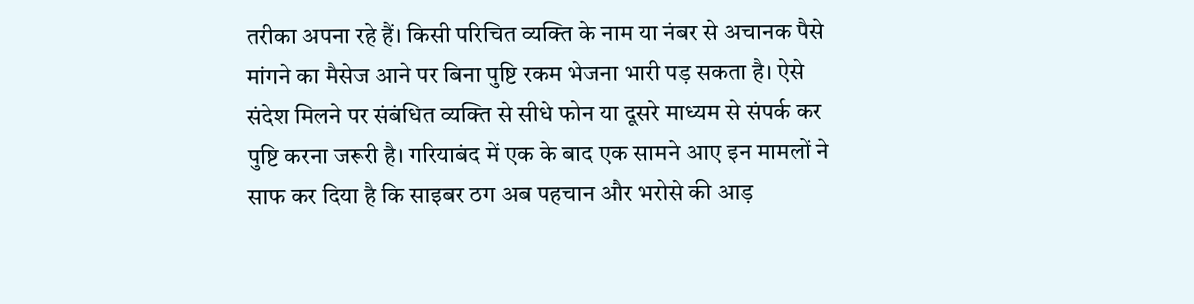तरीका अपना रहे हैं। किसी परिचित व्यक्ति के नाम या नंबर से अचानक पैसे मांगने का मैसेज आने पर बिना पुष्टि रकम भेजना भारी पड़ सकता है। ऐसे संदेश मिलने पर संबंधित व्यक्ति से सीधे फोन या दूसरे माध्यम से संपर्क कर पुष्टि करना जरूरी है। गरियाबंद में एक के बाद एक सामने आए इन मामलों ने साफ कर दिया है कि साइबर ठग अब पहचान और भरोसे की आड़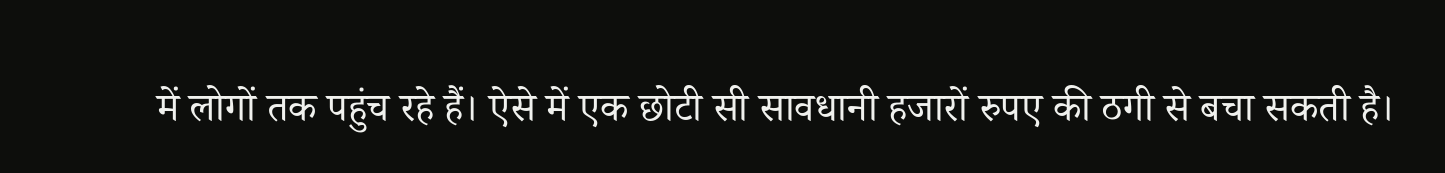में लोगों तक पहुंच रहे हैं। ऐसे में एक छोटी सी सावधानी हजारों रुपए की ठगी से बचा सकती है।